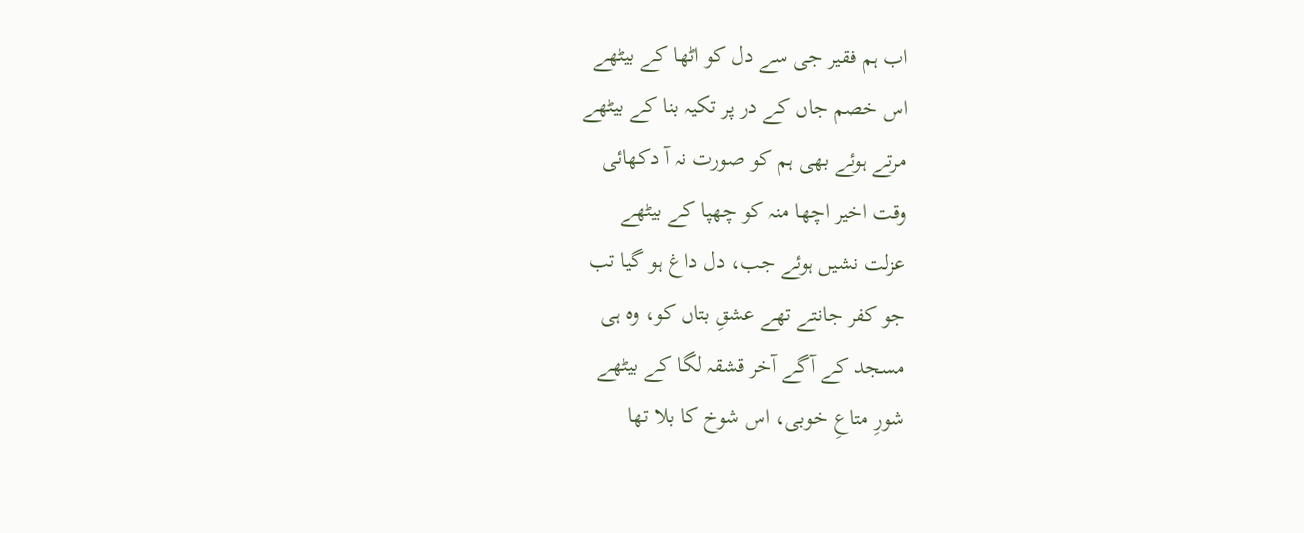اب ہم فقیر جی سے دل کو اٹھا کے بیٹھے
اس خصم جاں کے در پر تکیہ بنا کے بیٹھے
مرتے ہوئے بھی ہم کو صورت نہ آ دکھائی
وقت اخیر اچھا منہ کو چھپا کے بیٹھے
عزلت نشیں ہوئے جب، دل داغ ہو گیا تب
جو کفر جانتے تھے عشقِ بتاں کو، وہ ہی
مسجد کے آگے آخر قشقہ لگا کے بیٹھے
شورِ متاعِ خوبی، اس شوخ کا بلا تھا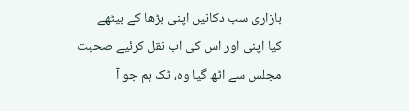بازاری سب دکانیں اپنی بڑھا کے بیٹھے
کیا اپنی اور اس کی اب نقل کرئیے صحبت
مجلس سے اٹھ گیا وہ، ٹک ہم جو آ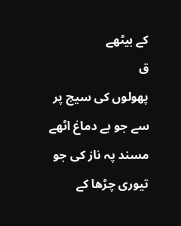کے بیٹھے
ق
پھولوں کی سیج پر سے جو بے دماغ اٹھے
مسند پہ ناز کی جو تیوری چڑھا کے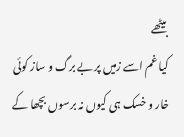بیٹھے
کیا غم اسے زمیں پر بے برگ و ساز کوئی
خار و خسک ہی کیوں نہ برسوں بچھا کے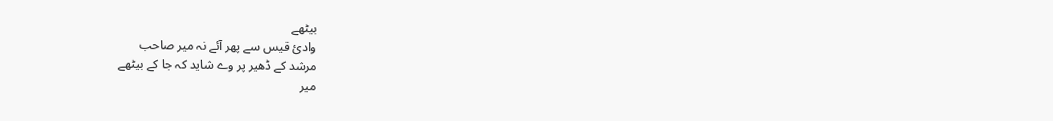بیٹھے
وادئ قیس سے پھر آئے نہ میر صاحب
مرشد کے ڈھیر پر وے شاید کہ جا کے بیٹھے
میر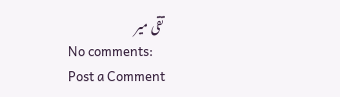تقی میر
No comments:
Post a Comment